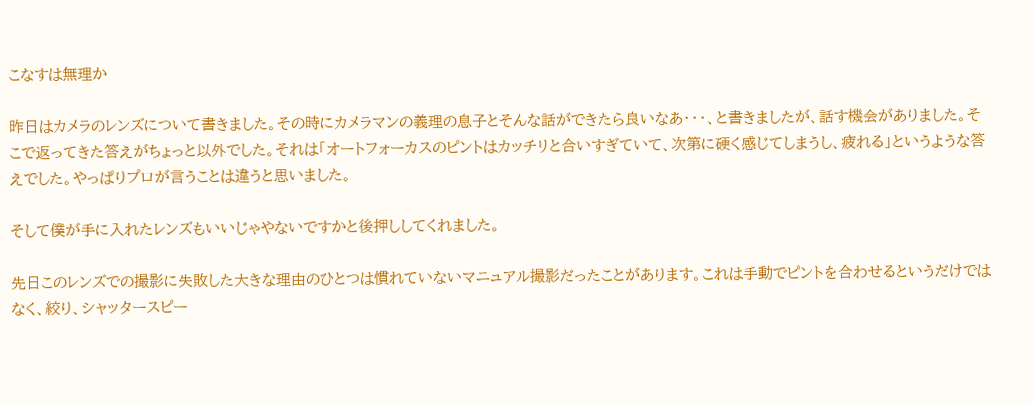こなすは無理か

昨日はカメラのレンズについて書きました。その時にカメラマンの義理の息子とそんな話ができたら良いなあ・・・、と書きましたが、話す機会がありました。そこで返ってきた答えがちょっと以外でした。それは「オートフォーカスのピントはカッチリと合いすぎていて、次第に硬く感じてしまうし、疲れる」というような答えでした。やっぱりプロが言うことは違うと思いました。

そして僕が手に入れたレンズもいいじゃやないですかと後押ししてくれました。

先日このレンズでの撮影に失敗した大きな理由のひとつは慣れていないマニュアル撮影だったことがあります。これは手動でピントを合わせるというだけではなく、絞り、シャッタースピー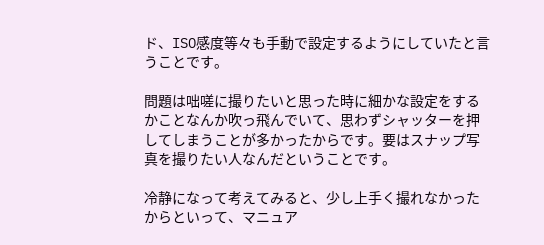ド、ISO感度等々も手動で設定するようにしていたと言うことです。

問題は咄嗟に撮りたいと思った時に細かな設定をするかことなんか吹っ飛んでいて、思わずシャッターを押してしまうことが多かったからです。要はスナップ写真を撮りたい人なんだということです。

冷静になって考えてみると、少し上手く撮れなかったからといって、マニュア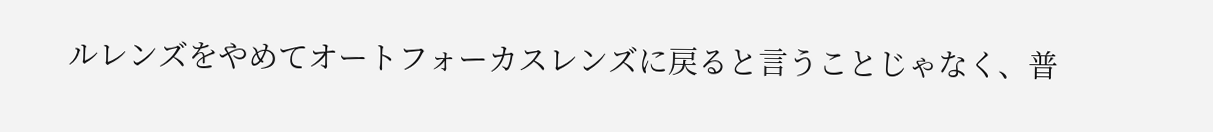ルレンズをやめてオートフォーカスレンズに戻ると言うことじゃなく、普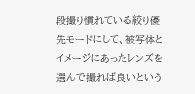段撮り慣れている絞り優先モードにして、被写体とイメージにあったレンズを選んで撮れば良いという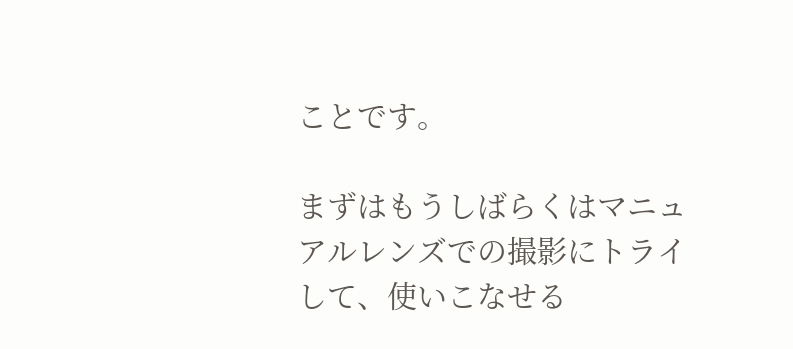ことです。

まずはもうしばらくはマニュアルレンズでの撮影にトライして、使いこなせる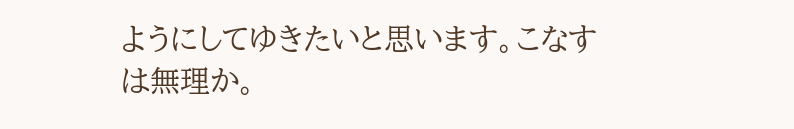ようにしてゆきたいと思います。こなすは無理か。